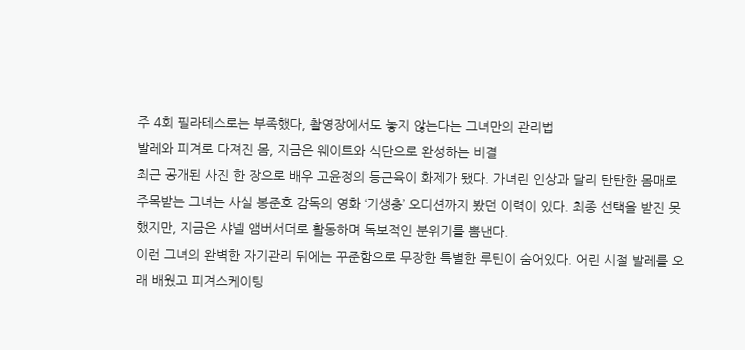주 4회 필라테스로는 부족했다, 촬영장에서도 놓지 않는다는 그녀만의 관리법
발레와 피겨로 다져진 몸, 지금은 웨이트와 식단으로 완성하는 비결
최근 공개된 사진 한 장으로 배우 고윤정의 등근육이 화제가 됐다. 가녀린 인상과 달리 탄탄한 몸매로 주목받는 그녀는 사실 봉준호 감독의 영화 ‘기생충’ 오디션까지 봤던 이력이 있다. 최종 선택을 받진 못했지만, 지금은 샤넬 앰버서더로 활동하며 독보적인 분위기를 뽐낸다.
이런 그녀의 완벽한 자기관리 뒤에는 꾸준함으로 무장한 특별한 루틴이 숨어있다. 어린 시절 발레를 오래 배웠고 피겨스케이팅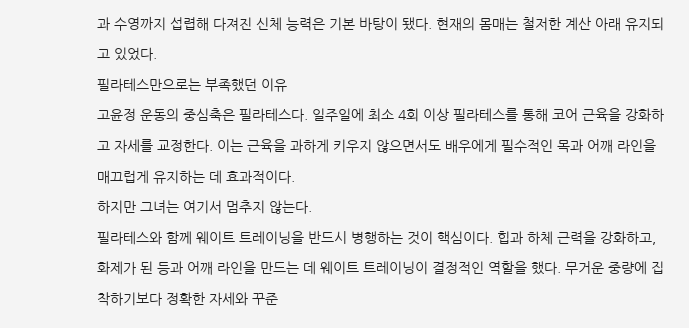과 수영까지 섭렵해 다져진 신체 능력은 기본 바탕이 됐다. 현재의 몸매는 철저한 계산 아래 유지되고 있었다.
필라테스만으로는 부족했던 이유
고윤정 운동의 중심축은 필라테스다. 일주일에 최소 4회 이상 필라테스를 통해 코어 근육을 강화하고 자세를 교정한다. 이는 근육을 과하게 키우지 않으면서도 배우에게 필수적인 목과 어깨 라인을 매끄럽게 유지하는 데 효과적이다.
하지만 그녀는 여기서 멈추지 않는다.
필라테스와 함께 웨이트 트레이닝을 반드시 병행하는 것이 핵심이다. 힙과 하체 근력을 강화하고, 화제가 된 등과 어깨 라인을 만드는 데 웨이트 트레이닝이 결정적인 역할을 했다. 무거운 중량에 집착하기보다 정확한 자세와 꾸준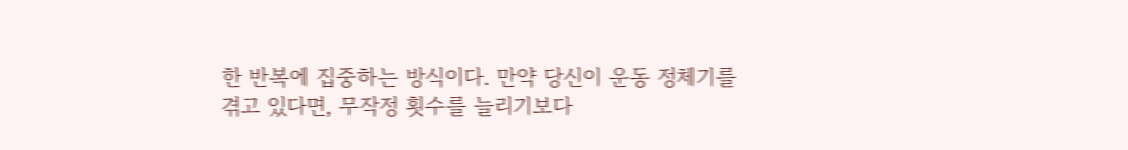한 반복에 집중하는 방식이다. 만약 당신이 운동 정체기를 겪고 있다면, 무작정 횟수를 늘리기보다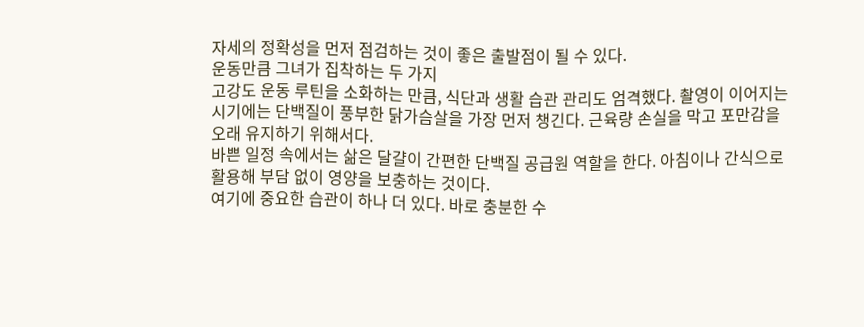자세의 정확성을 먼저 점검하는 것이 좋은 출발점이 될 수 있다.
운동만큼 그녀가 집착하는 두 가지
고강도 운동 루틴을 소화하는 만큼, 식단과 생활 습관 관리도 엄격했다. 촬영이 이어지는 시기에는 단백질이 풍부한 닭가슴살을 가장 먼저 챙긴다. 근육량 손실을 막고 포만감을 오래 유지하기 위해서다.
바쁜 일정 속에서는 삶은 달걀이 간편한 단백질 공급원 역할을 한다. 아침이나 간식으로 활용해 부담 없이 영양을 보충하는 것이다.
여기에 중요한 습관이 하나 더 있다. 바로 충분한 수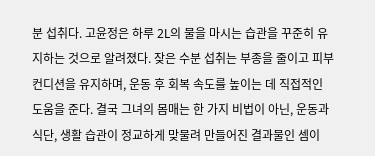분 섭취다. 고윤정은 하루 2L의 물을 마시는 습관을 꾸준히 유지하는 것으로 알려졌다. 잦은 수분 섭취는 부종을 줄이고 피부 컨디션을 유지하며, 운동 후 회복 속도를 높이는 데 직접적인 도움을 준다. 결국 그녀의 몸매는 한 가지 비법이 아닌, 운동과 식단, 생활 습관이 정교하게 맞물려 만들어진 결과물인 셈이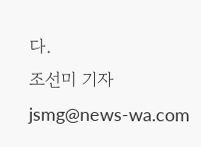다.
조선미 기자 jsmg@news-wa.com